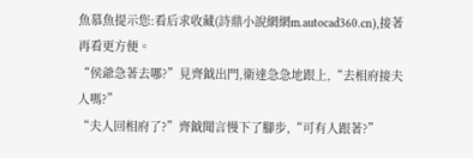魚慕魚提示您:看后求收藏(詩鼎小說網網m.autocad360.cn),接著再看更方便。
“侯爺急著去哪?”見齊鉞出門,衛達急急地跟上,“去相府接夫人嗎?”
“夫人回相府了?”齊鉞聞言慢下了腳步,“可有人跟著?”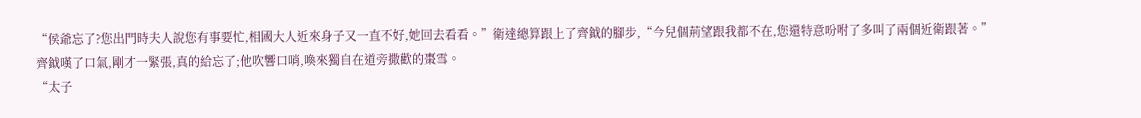“侯爺忘了?您出門時夫人說您有事要忙,相國大人近來身子又一直不好,她回去看看。”衛達總算跟上了齊鉞的腳步,“今兒個荊望跟我都不在,您還特意吩咐了多叫了兩個近衛跟著。”
齊鉞嘆了口氣,剛才一緊張,真的給忘了;他吹響口哨,喚來獨自在道旁撒歡的棗雪。
“太子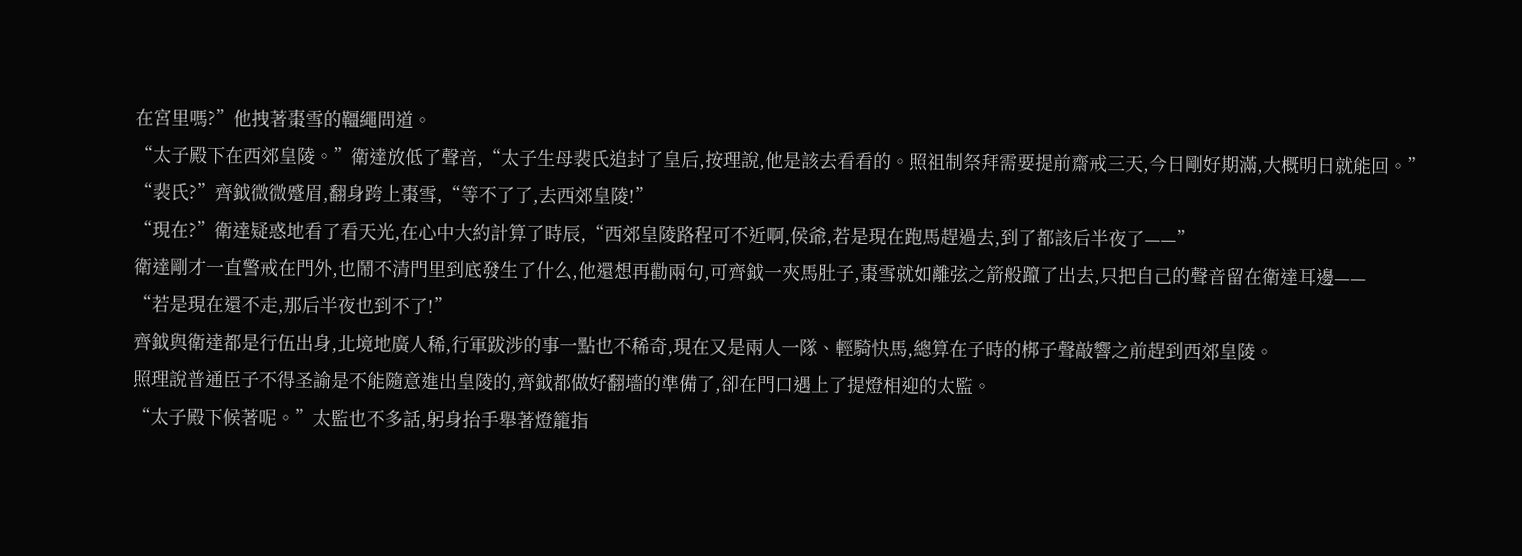在宮里嗎?”他拽著棗雪的韁繩問道。
“太子殿下在西郊皇陵。”衛達放低了聲音,“太子生母裴氏追封了皇后,按理說,他是該去看看的。照祖制祭拜需要提前齋戒三天,今日剛好期滿,大概明日就能回。”
“裴氏?”齊鉞微微蹙眉,翻身跨上棗雪,“等不了了,去西郊皇陵!”
“現在?”衛達疑惑地看了看天光,在心中大約計算了時辰,“西郊皇陵路程可不近啊,侯爺,若是現在跑馬趕過去,到了都該后半夜了——”
衛達剛才一直警戒在門外,也鬧不清門里到底發生了什么,他還想再勸兩句,可齊鉞一夾馬肚子,棗雪就如離弦之箭般躥了出去,只把自己的聲音留在衛達耳邊——
“若是現在還不走,那后半夜也到不了!”
齊鉞與衛達都是行伍出身,北境地廣人稀,行軍跋涉的事一點也不稀奇,現在又是兩人一隊、輕騎快馬,總算在子時的梆子聲敲響之前趕到西郊皇陵。
照理說普通臣子不得圣諭是不能隨意進出皇陵的,齊鉞都做好翻墻的準備了,卻在門口遇上了提燈相迎的太監。
“太子殿下候著呢。”太監也不多話,躬身抬手舉著燈籠指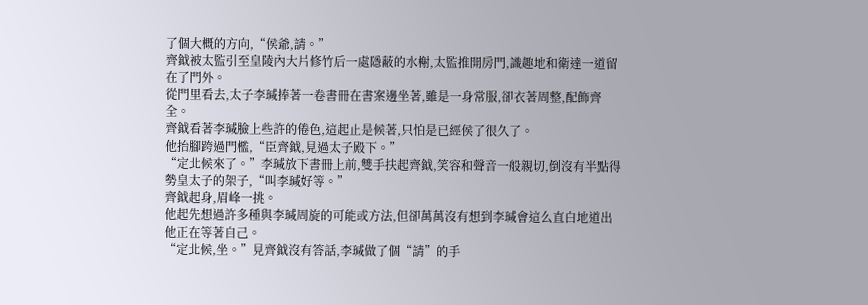了個大概的方向,“侯爺,請。”
齊鉞被太監引至皇陵內大片修竹后一處隱蔽的水榭,太監推開房門,識趣地和衛達一道留在了門外。
從門里看去,太子李瑊捧著一卷書冊在書案邊坐著,雖是一身常服,卻衣著周整,配飾齊全。
齊鉞看著李瑊臉上些許的倦色,這起止是候著,只怕是已經侯了很久了。
他抬腳跨過門檻,“臣齊鉞,見過太子殿下。”
“定北候來了。”李瑊放下書冊上前,雙手扶起齊鉞,笑容和聲音一般親切,倒沒有半點得勢皇太子的架子,“叫李瑊好等。”
齊鉞起身,眉峰一挑。
他起先想過許多種與李瑊周旋的可能或方法,但卻萬萬沒有想到李瑊會這么直白地道出他正在等著自己。
“定北候,坐。”見齊鉞沒有答話,李瑊做了個“請”的手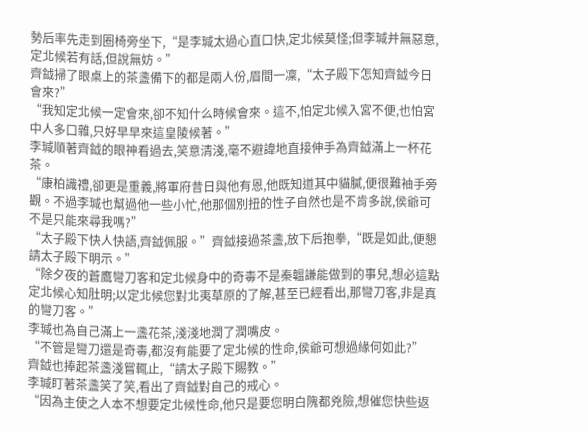勢后率先走到圈椅旁坐下,“是李瑊太過心直口快,定北候莫怪;但李瑊并無惡意,定北候若有話,但說無妨。”
齊鉞掃了眼桌上的茶盞備下的都是兩人份,眉間一凜,“太子殿下怎知齊鉞今日會來?”
“我知定北候一定會來,卻不知什么時候會來。這不,怕定北候入宮不便,也怕宮中人多口雜,只好早早來這皇陵候著。”
李瑊順著齊鉞的眼神看過去,笑意清淺,毫不避諱地直接伸手為齊鉞滿上一杯花茶。
“康柏識禮,卻更是重義,將軍府昔日與他有恩,他既知道其中貓膩,便很難袖手旁觀。不過李瑊也幫過他一些小忙,他那個別扭的性子自然也是不肯多說,侯爺可不是只能來尋我嗎?”
“太子殿下快人快語,齊鉞佩服。”齊鉞接過茶盞,放下后抱拳,“既是如此,便懇請太子殿下明示。”
“除夕夜的蒼鷹彎刀客和定北候身中的奇毒不是秦韞謙能做到的事兒,想必這點定北候心知肚明;以定北候您對北夷草原的了解,甚至已經看出,那彎刀客,非是真的彎刀客。”
李瑊也為自己滿上一盞花茶,淺淺地潤了潤嘴皮。
“不管是彎刀還是奇毒,都沒有能要了定北候的性命,侯爺可想過緣何如此?”
齊鉞也捧起茶盞淺嘗輒止,“請太子殿下賜教。”
李瑊盯著茶盞笑了笑,看出了齊鉞對自己的戒心。
“因為主使之人本不想要定北候性命,他只是要您明白隗都兇險,想催您快些返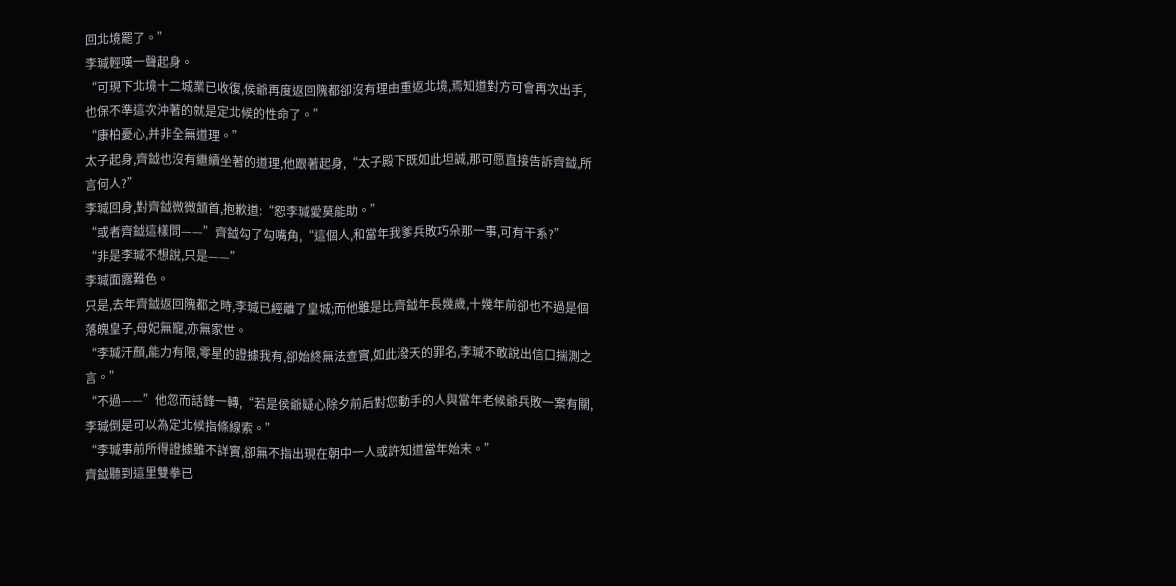回北境罷了。”
李瑊輕嘆一聲起身。
“可現下北境十二城業已收復,侯爺再度返回隗都卻沒有理由重返北境,焉知道對方可會再次出手,也保不準這次沖著的就是定北候的性命了。”
“康柏憂心,并非全無道理。”
太子起身,齊鉞也沒有繼續坐著的道理,他跟著起身,“太子殿下既如此坦誠,那可愿直接告訴齊鉞,所言何人?”
李瑊回身,對齊鉞微微頷首,抱歉道:“恕李瑊愛莫能助。”
“或者齊鉞這樣問——”齊鉞勾了勾嘴角,“這個人,和當年我爹兵敗巧朵那一事,可有干系?”
“非是李瑊不想說,只是——”
李瑊面露難色。
只是,去年齊鉞返回隗都之時,李瑊已經離了皇城;而他雖是比齊鉞年長幾歲,十幾年前卻也不過是個落魄皇子,母妃無寵,亦無家世。
“李瑊汗顏,能力有限,零星的證據我有,卻始終無法查實,如此潑天的罪名,李瑊不敢說出信口揣測之言。”
“不過——”他忽而話鋒一轉,“若是侯爺疑心除夕前后對您動手的人與當年老候爺兵敗一案有關,李瑊倒是可以為定北候指條線索。”
“李瑊事前所得證據雖不詳實,卻無不指出現在朝中一人或許知道當年始末。”
齊鉞聽到這里雙拳已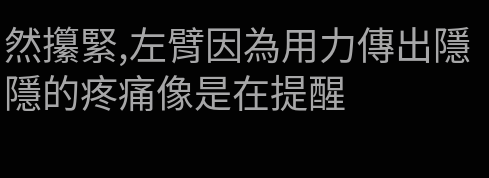然攥緊,左臂因為用力傳出隱隱的疼痛像是在提醒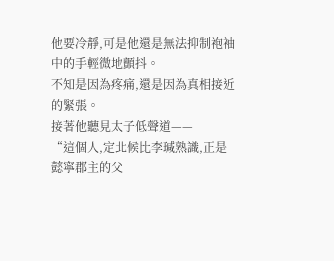他要冷靜,可是他還是無法抑制袍袖中的手輕微地顫抖。
不知是因為疼痛,還是因為真相接近的緊張。
接著他聽見太子低聲道——
“這個人,定北候比李瑊熟識,正是懿寧郡主的父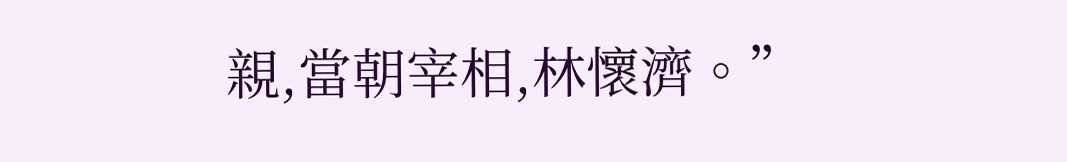親,當朝宰相,林懷濟。”